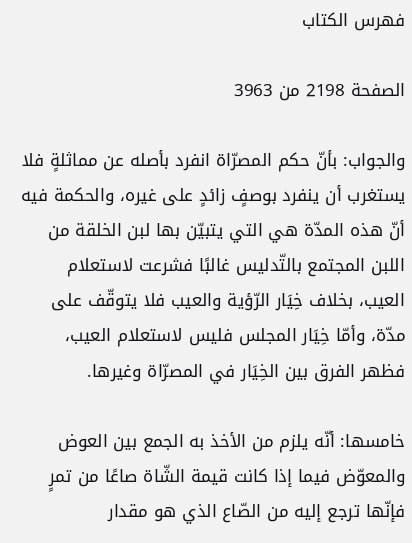فهرس الكتاب

الصفحة 2198 من 3963

والجواب: بأنّ حكم المصرّاة انفرد بأصله عن مماثلةٍ فلا يستغرب أن ينفرد بوصفٍ زائدٍ على غيره، والحكمة فيه أنّ هذه المدّة هي التي يتبيّن بها لبن الخلقة من اللبن المجتمع بالتّدليس غالبًا فشرعت لاستعلام العيب، بخلاف خِيَار الرّؤية والعيب فلا يتوقّف على مدّة، وأمّا خِيَار المجلس فليس لاستعلام العيب، فظهر الفرق بين الخِيَار في المصرّاة وغيرها.

خامسها: أنّه يلزم من الأخذ به الجمع بين العوض والمعوّض فيما إذا كانت قيمة الشّاة صاعًا من تمرٍ فإنّها ترجع إليه من الصّاع الذي هو مقدار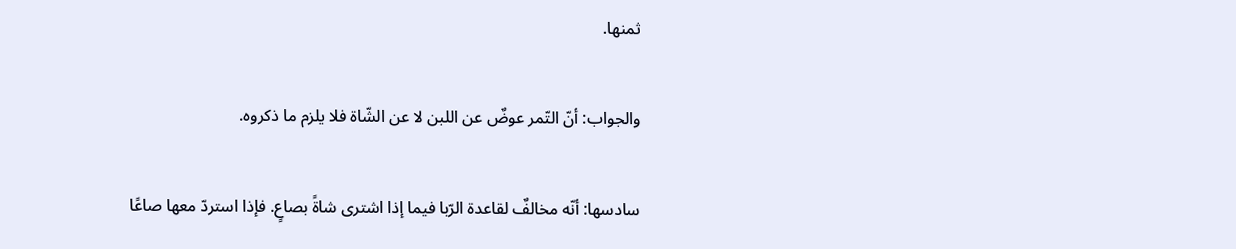ثمنها.

والجواب: أنّ التّمر عوضٌ عن اللبن لا عن الشّاة فلا يلزم ما ذكروه.

سادسها: أنّه مخالفٌ لقاعدة الرّبا فيما إذا اشترى شاةً بصاعٍ. فإذا استردّ معها صاعًا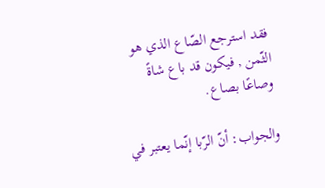فقد استرجع الصّاع الذي هو الثّمن , فيكون قد باع شاةً وصاعًا بصاع.

والجواب: أنّ الرّبا إنّما يعتبر في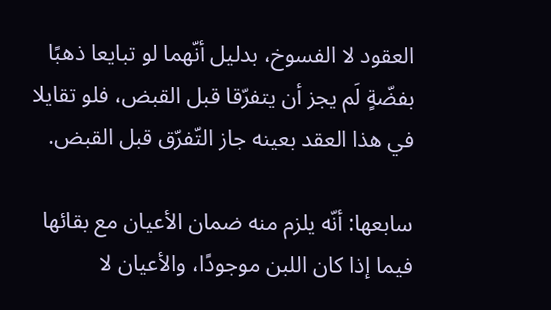العقود لا الفسوخ، بدليل أنّهما لو تبايعا ذهبًا بفضّةٍ لَم يجز أن يتفرّقا قبل القبض، فلو تقايلا في هذا العقد بعينه جاز التّفرّق قبل القبض.

سابعها: أنّه يلزم منه ضمان الأعيان مع بقائها فيما إذا كان اللبن موجودًا، والأعيان لا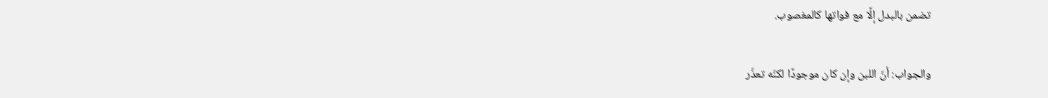تضمن بالبدل إلَّا مع فواتها كالمغصوب.

والجواب: أنّ اللبن وإن كان موجودًا لكنّه تعذّر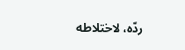ردّه، لاختلاطه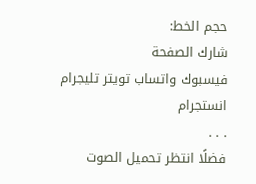حجم الخط:
شارك الصفحة
فيسبوك واتساب تويتر تليجرام انستجرام
. . .
فضلًا انتظر تحميل الصوت